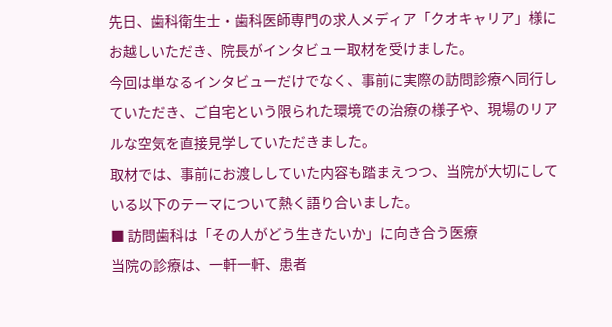先日、歯科衛生士・歯科医師専門の求人メディア「クオキャリア」様にお越しいただき、院長がインタビュー取材を受けました。
今回は単なるインタビューだけでなく、事前に実際の訪問診療へ同行していただき、ご自宅という限られた環境での治療の様子や、現場のリアルな空気を直接見学していただきました。
取材では、事前にお渡ししていた内容も踏まえつつ、当院が大切にしている以下のテーマについて熱く語り合いました。
■ 訪問歯科は「その人がどう生きたいか」に向き合う医療
当院の診療は、一軒一軒、患者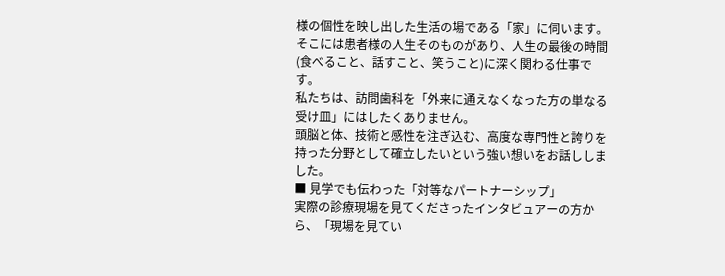様の個性を映し出した生活の場である「家」に伺います。
そこには患者様の人生そのものがあり、人生の最後の時間(食べること、話すこと、笑うこと)に深く関わる仕事です。
私たちは、訪問歯科を「外来に通えなくなった方の単なる受け皿」にはしたくありません。
頭脳と体、技術と感性を注ぎ込む、高度な専門性と誇りを持った分野として確立したいという強い想いをお話ししました。
■ 見学でも伝わった「対等なパートナーシップ」
実際の診療現場を見てくださったインタビュアーの方から、「現場を見てい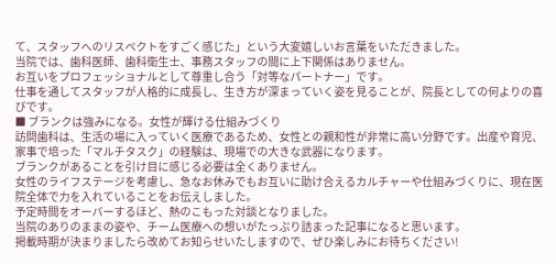て、スタッフへのリスペクトをすごく感じた」という大変嬉しいお言葉をいただきました。
当院では、歯科医師、歯科衛生士、事務スタッフの間に上下関係はありません。
お互いをプロフェッショナルとして尊重し合う「対等なパートナー」です。
仕事を通してスタッフが人格的に成長し、生き方が深まっていく姿を見ることが、院長としての何よりの喜びです。
■ ブランクは強みになる。女性が輝ける仕組みづくり
訪問歯科は、生活の場に入っていく医療であるため、女性との親和性が非常に高い分野です。出産や育児、家事で培った「マルチタスク」の経験は、現場での大きな武器になります。
ブランクがあることを引け目に感じる必要は全くありません。
女性のライフステージを考慮し、急なお休みでもお互いに助け合えるカルチャーや仕組みづくりに、現在医院全体で力を入れていることをお伝えしました。
予定時間をオーバーするほど、熱のこもった対談となりました。
当院のありのままの姿や、チーム医療への想いがたっぷり詰まった記事になると思います。
掲載時期が決まりましたら改めてお知らせいたしますので、ぜひ楽しみにお待ちください!